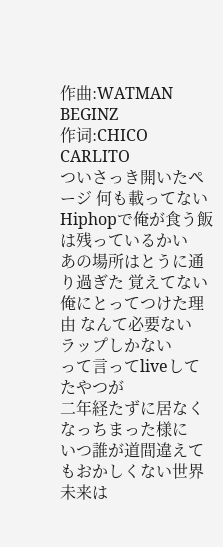作曲:WATMAN BEGINZ
作词:CHICO CARLITO
ついさっき開いたページ 何も載ってない
Hiphopで俺が食う飯は残っているかい
あの場所はとうに通り過ぎた 覚えてない
俺にとってつけた理由 なんて必要ない
ラップしかない
って言ってliveしてたやつが
二年経たずに居なくなっちまった様に
いつ誰が道間違えてもおかしくない世界
未来は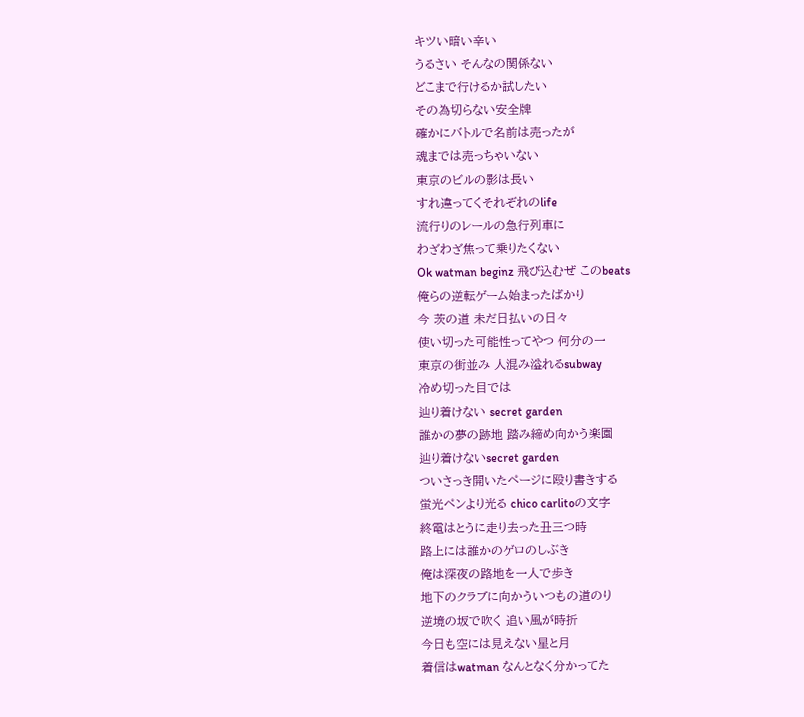キツい暗い辛い
うるさい そんなの関係ない
どこまで行けるか試したい
その為切らない安全牌
確かにバトルで名前は売ったが
魂までは売っちゃいない
東京のビルの影は長い
すれ違ってくそれぞれのlife
流行りのレールの急行列車に
わざわざ焦って乗りたくない
Ok watman beginz 飛び込むぜ このbeats
俺らの逆転ゲーム始まったばかり
今 茨の道 未だ日払いの日々
使い切った可能性ってやつ 何分の一
東京の街並み 人混み溢れるsubway
冷め切った目では
辿り着けない secret garden
誰かの夢の跡地 踏み締め向かう楽園
辿り着けないsecret garden
ついさっき開いたページに殴り書きする
蛍光ペンより光る chico carlitoの文字
終電はとうに走り去った丑三つ時
路上には誰かのゲロのしぶき
俺は深夜の路地を一人で歩き
地下のクラブに向かういつもの道のり
逆境の坂で吹く 追い風が時折
今日も空には見えない星と月
着信はwatman なんとなく分かってた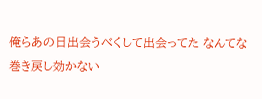俺らあの日出会うべくして出会ってた なんてな
巻き戻し効かない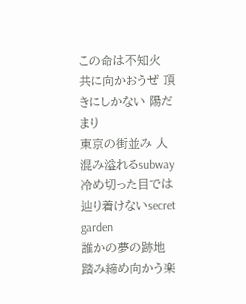この命は不知火
共に向かおうぜ 頂きにしかない 陽だまり
東京の街並み 人混み溢れるsubway
冷め切った目では
辿り着けないsecret garden
誰かの夢の跡地 踏み締め向かう楽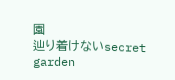園
辿り着けないsecret garden